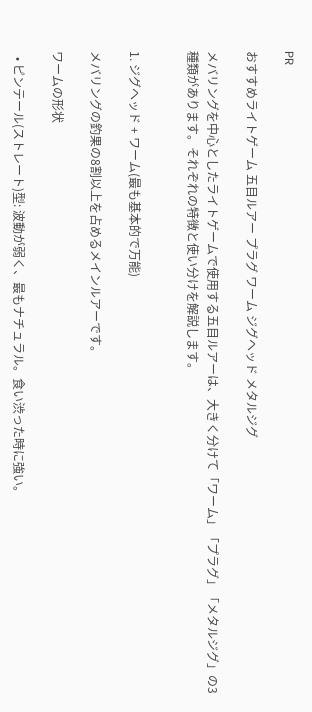PR

おすすめライトゲーム 五目ルアー プラグ ワーム ジグヘッド メタルジグ

メバリングを中心としたライトゲームで使用する五目ルアーは、大きく分けて「ワーム」「プラグ」「メタルジグ」の3種類があります。それぞれの特徴と使い分けを解説します。


1. ジグヘッド + ワーム(最も基本的で万能)

メバリングの釣果の8割以上を占めるメインルアーです。

ワームの形状

  • ピンテール(ストレート)型: 波動が弱く、最もナチュラル。食い渋った時に強い。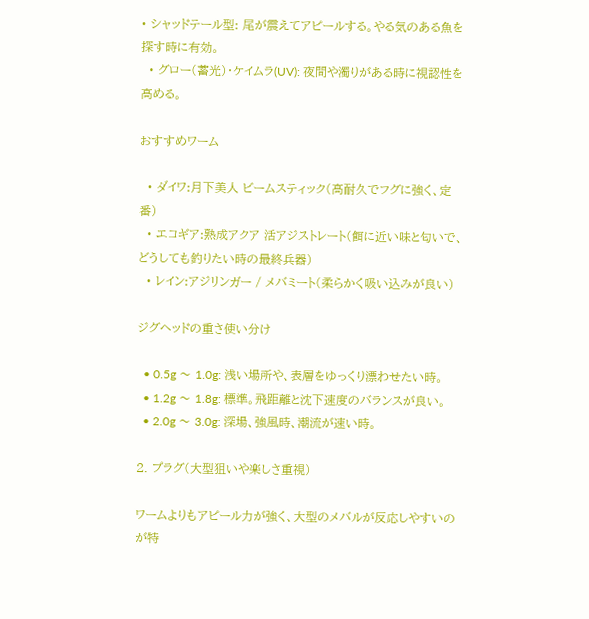• シャッドテール型: 尾が震えてアピールする。やる気のある魚を探す時に有効。
  • グロー(蓄光)・ケイムラ(UV): 夜間や濁りがある時に視認性を高める。

おすすめワーム

  • ダイワ:月下美人 ビームスティック(高耐久でフグに強く、定番)
  • エコギア:熟成アクア 活アジストレート(餌に近い味と匂いで、どうしても釣りたい時の最終兵器)
  • レイン:アジリンガー / メバミート(柔らかく吸い込みが良い)

ジグヘッドの重さ使い分け

  • 0.5g 〜 1.0g: 浅い場所や、表層をゆっくり漂わせたい時。
  • 1.2g 〜 1.8g: 標準。飛距離と沈下速度のバランスが良い。
  • 2.0g 〜 3.0g: 深場、強風時、潮流が速い時。

2. プラグ(大型狙いや楽しさ重視)

ワームよりもアピール力が強く、大型のメバルが反応しやすいのが特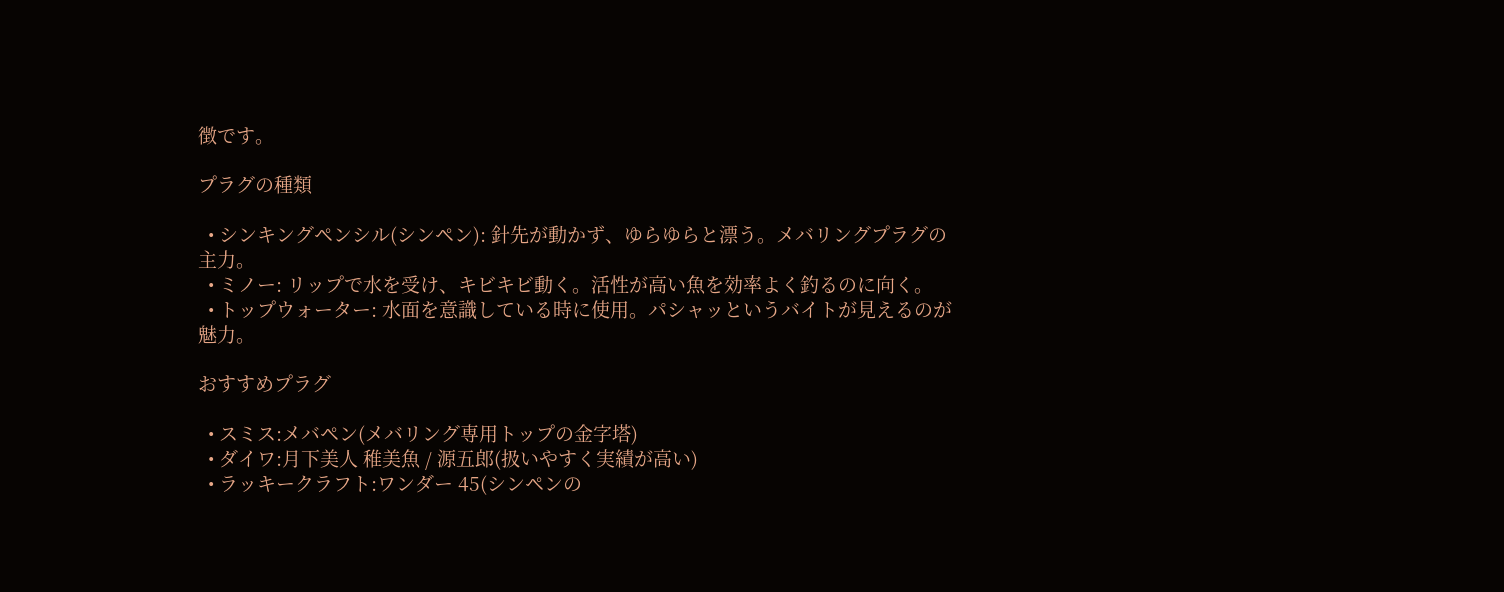徴です。

プラグの種類

  • シンキングペンシル(シンペン): 針先が動かず、ゆらゆらと漂う。メバリングプラグの主力。
  • ミノー: リップで水を受け、キビキビ動く。活性が高い魚を効率よく釣るのに向く。
  • トップウォーター: 水面を意識している時に使用。パシャッというバイトが見えるのが魅力。

おすすめプラグ

  • スミス:メバペン(メバリング専用トップの金字塔)
  • ダイワ:月下美人 稚美魚 / 源五郎(扱いやすく実績が高い)
  • ラッキークラフト:ワンダー 45(シンペンの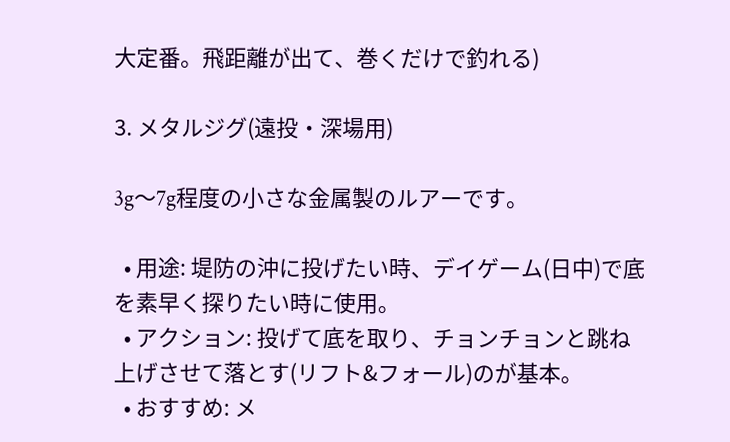大定番。飛距離が出て、巻くだけで釣れる)

3. メタルジグ(遠投・深場用)

3g〜7g程度の小さな金属製のルアーです。

  • 用途: 堤防の沖に投げたい時、デイゲーム(日中)で底を素早く探りたい時に使用。
  • アクション: 投げて底を取り、チョンチョンと跳ね上げさせて落とす(リフト&フォール)のが基本。
  • おすすめ: メ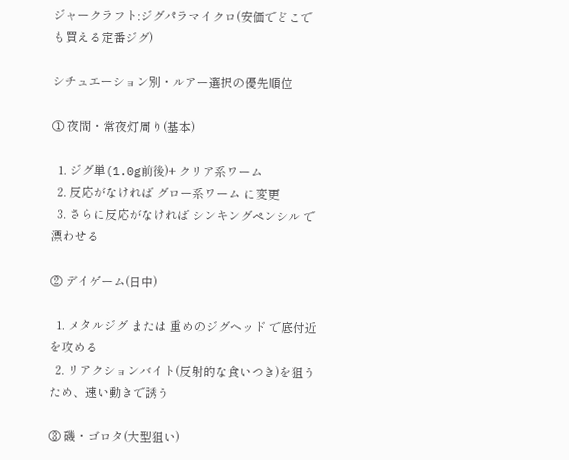ジャークラフト:ジグパラマイクロ(安価でどこでも買える定番ジグ)

シチュエーション別・ルアー選択の優先順位

① 夜間・常夜灯周り(基本)

  1. ジグ単(1.0g前後)+ クリア系ワーム
  2. 反応がなければ グロー系ワーム に変更
  3. さらに反応がなければ シンキングペンシル で漂わせる

② デイゲーム(日中)

  1. メタルジグ または 重めのジグヘッド で底付近を攻める
  2. リアクションバイト(反射的な食いつき)を狙うため、速い動きで誘う

③ 磯・ゴロタ(大型狙い)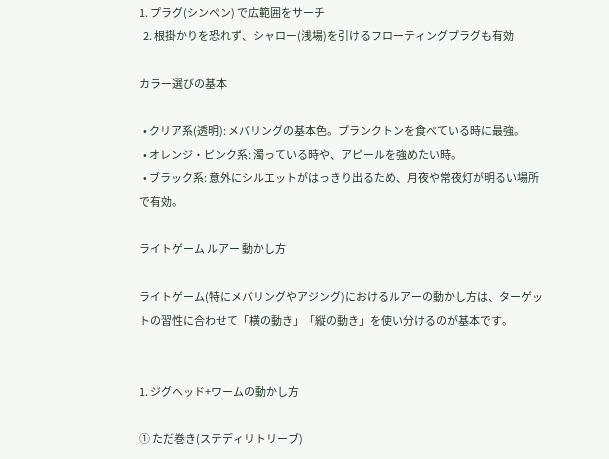1. プラグ(シンペン) で広範囲をサーチ
  2. 根掛かりを恐れず、シャロー(浅場)を引けるフローティングプラグも有効

カラー選びの基本

  • クリア系(透明): メバリングの基本色。プランクトンを食べている時に最強。
  • オレンジ・ピンク系: 濁っている時や、アピールを強めたい時。
  • ブラック系: 意外にシルエットがはっきり出るため、月夜や常夜灯が明るい場所で有効。

ライトゲーム ルアー 動かし方

ライトゲーム(特にメバリングやアジング)におけるルアーの動かし方は、ターゲットの習性に合わせて「横の動き」「縦の動き」を使い分けるのが基本です。


1. ジグヘッド+ワームの動かし方

① ただ巻き(ステディリトリーブ)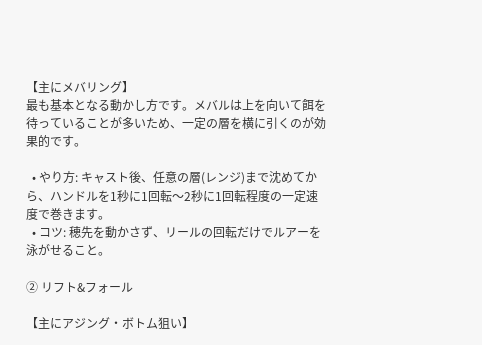【主にメバリング】
最も基本となる動かし方です。メバルは上を向いて餌を待っていることが多いため、一定の層を横に引くのが効果的です。

  • やり方: キャスト後、任意の層(レンジ)まで沈めてから、ハンドルを1秒に1回転〜2秒に1回転程度の一定速度で巻きます。
  • コツ: 穂先を動かさず、リールの回転だけでルアーを泳がせること。

② リフト&フォール

【主にアジング・ボトム狙い】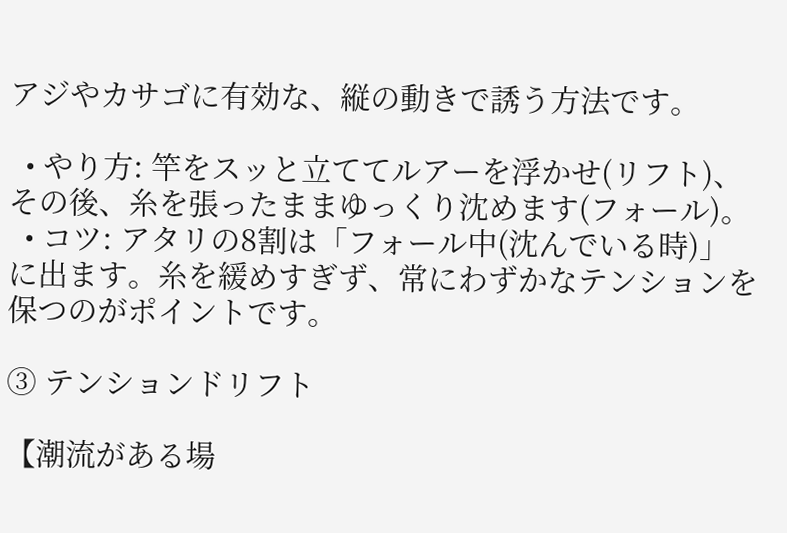アジやカサゴに有効な、縦の動きで誘う方法です。

  • やり方: 竿をスッと立ててルアーを浮かせ(リフト)、その後、糸を張ったままゆっくり沈めます(フォール)。
  • コツ: アタリの8割は「フォール中(沈んでいる時)」に出ます。糸を緩めすぎず、常にわずかなテンションを保つのがポイントです。

③ テンションドリフト

【潮流がある場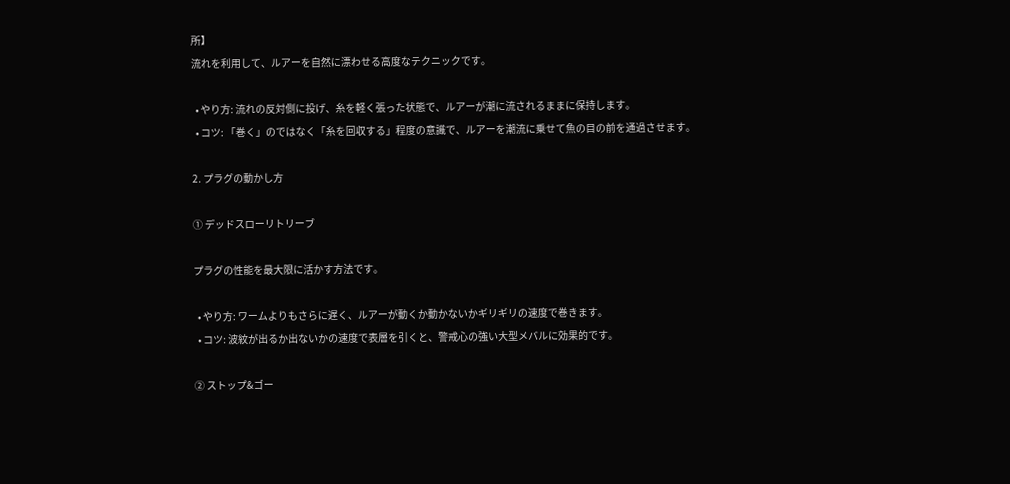所】
流れを利用して、ルアーを自然に漂わせる高度なテクニックです。

  • やり方: 流れの反対側に投げ、糸を軽く張った状態で、ルアーが潮に流されるままに保持します。
  • コツ: 「巻く」のではなく「糸を回収する」程度の意識で、ルアーを潮流に乗せて魚の目の前を通過させます。

2. プラグの動かし方

① デッドスローリトリーブ

プラグの性能を最大限に活かす方法です。

  • やり方: ワームよりもさらに遅く、ルアーが動くか動かないかギリギリの速度で巻きます。
  • コツ: 波紋が出るか出ないかの速度で表層を引くと、警戒心の強い大型メバルに効果的です。

② ストップ&ゴー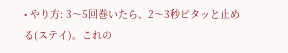• やり方: 3〜5回巻いたら、2〜3秒ピタッと止める(ステイ)。これの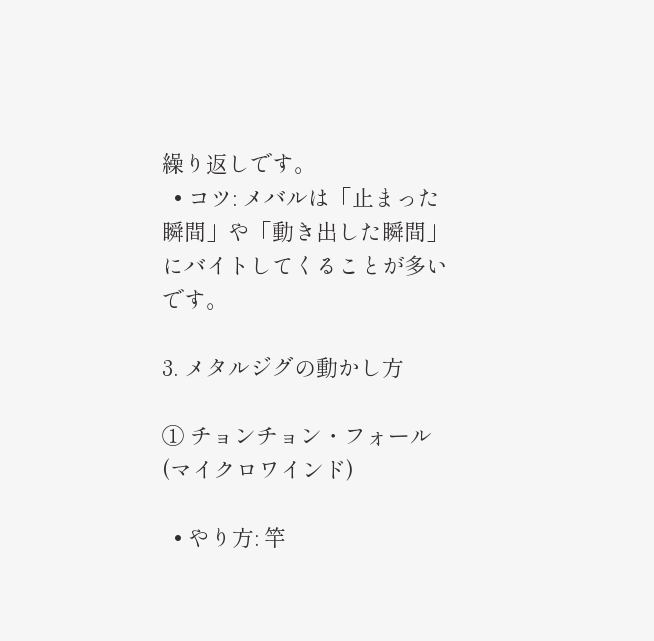繰り返しです。
  • コツ: メバルは「止まった瞬間」や「動き出した瞬間」にバイトしてくることが多いです。

3. メタルジグの動かし方

① チョンチョン・フォール(マイクロワインド)

  • やり方: 竿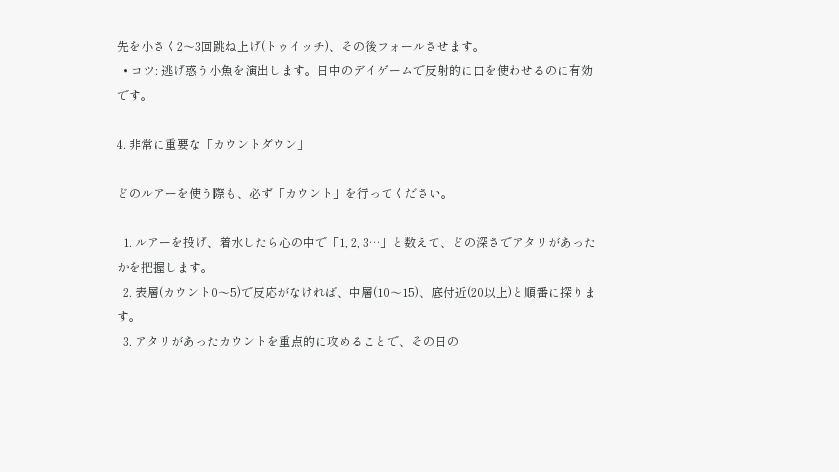先を小さく2〜3回跳ね上げ(トゥイッチ)、その後フォールさせます。
  • コツ: 逃げ惑う小魚を演出します。日中のデイゲームで反射的に口を使わせるのに有効です。

4. 非常に重要な「カウントダウン」

どのルアーを使う際も、必ず「カウント」を行ってください。

  1. ルアーを投げ、着水したら心の中で「1, 2, 3…」と数えて、どの深さでアタリがあったかを把握します。
  2. 表層(カウント0〜5)で反応がなければ、中層(10〜15)、底付近(20以上)と順番に探ります。
  3. アタリがあったカウントを重点的に攻めることで、その日の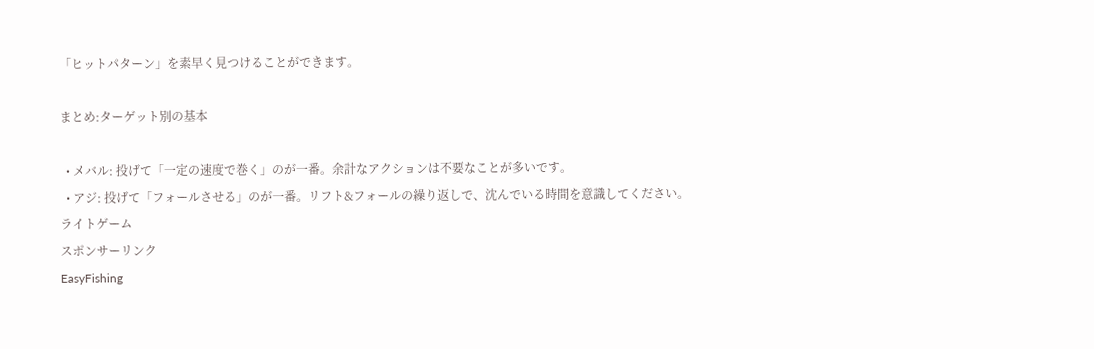「ヒットパターン」を素早く見つけることができます。

まとめ:ターゲット別の基本

  • メバル: 投げて「一定の速度で巻く」のが一番。余計なアクションは不要なことが多いです。
  • アジ: 投げて「フォールさせる」のが一番。リフト&フォールの繰り返しで、沈んでいる時間を意識してください。
ライトゲーム
スポンサーリンク
EasyFishing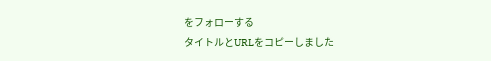をフォローする
タイトルとURLをコピーしました